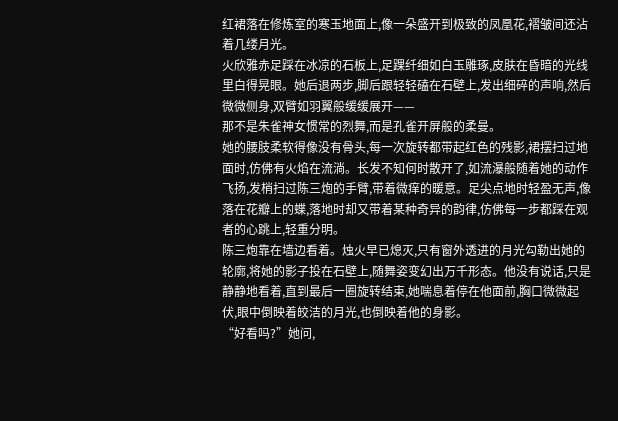红裙落在修炼室的寒玉地面上,像一朵盛开到极致的凤凰花,褶皱间还沾着几缕月光。
火欣雅赤足踩在冰凉的石板上,足踝纤细如白玉雕琢,皮肤在昏暗的光线里白得晃眼。她后退两步,脚后跟轻轻磕在石壁上,发出细碎的声响,然后微微侧身,双臂如羽翼般缓缓展开——
那不是朱雀神女惯常的烈舞,而是孔雀开屏般的柔曼。
她的腰肢柔软得像没有骨头,每一次旋转都带起红色的残影,裙摆扫过地面时,仿佛有火焰在流淌。长发不知何时散开了,如流瀑般随着她的动作飞扬,发梢扫过陈三炮的手臂,带着微痒的暖意。足尖点地时轻盈无声,像落在花瓣上的蝶,落地时却又带着某种奇异的韵律,仿佛每一步都踩在观者的心跳上,轻重分明。
陈三炮靠在墙边看着。烛火早已熄灭,只有窗外透进的月光勾勒出她的轮廓,将她的影子投在石壁上,随舞姿变幻出万千形态。他没有说话,只是静静地看着,直到最后一圈旋转结束,她喘息着停在他面前,胸口微微起伏,眼中倒映着皎洁的月光,也倒映着他的身影。
“好看吗?”她问,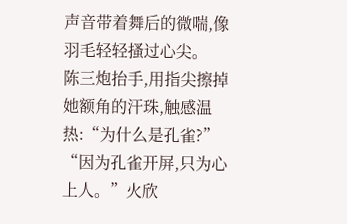声音带着舞后的微喘,像羽毛轻轻搔过心尖。
陈三炮抬手,用指尖擦掉她额角的汗珠,触感温热:“为什么是孔雀?”
“因为孔雀开屏,只为心上人。”火欣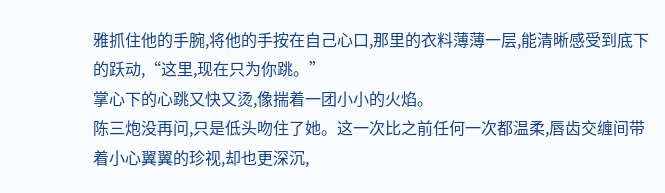雅抓住他的手腕,将他的手按在自己心口,那里的衣料薄薄一层,能清晰感受到底下的跃动,“这里,现在只为你跳。”
掌心下的心跳又快又烫,像揣着一团小小的火焰。
陈三炮没再问,只是低头吻住了她。这一次比之前任何一次都温柔,唇齿交缠间带着小心翼翼的珍视,却也更深沉,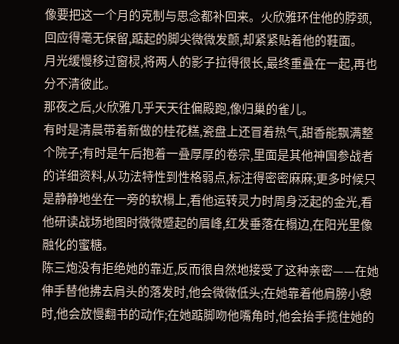像要把这一个月的克制与思念都补回来。火欣雅环住他的脖颈,回应得毫无保留,踮起的脚尖微微发颤,却紧紧贴着他的鞋面。
月光缓慢移过窗棂,将两人的影子拉得很长,最终重叠在一起,再也分不清彼此。
那夜之后,火欣雅几乎天天往偏殿跑,像归巢的雀儿。
有时是清晨带着新做的桂花糕,瓷盘上还冒着热气,甜香能飘满整个院子;有时是午后抱着一叠厚厚的卷宗,里面是其他神国参战者的详细资料,从功法特性到性格弱点,标注得密密麻麻;更多时候只是静静地坐在一旁的软榻上,看他运转灵力时周身泛起的金光,看他研读战场地图时微微蹙起的眉峰,红发垂落在榻边,在阳光里像融化的蜜糖。
陈三炮没有拒绝她的靠近,反而很自然地接受了这种亲密——在她伸手替他拂去肩头的落发时,他会微微低头;在她靠着他肩膀小憩时,他会放慢翻书的动作;在她踮脚吻他嘴角时,他会抬手揽住她的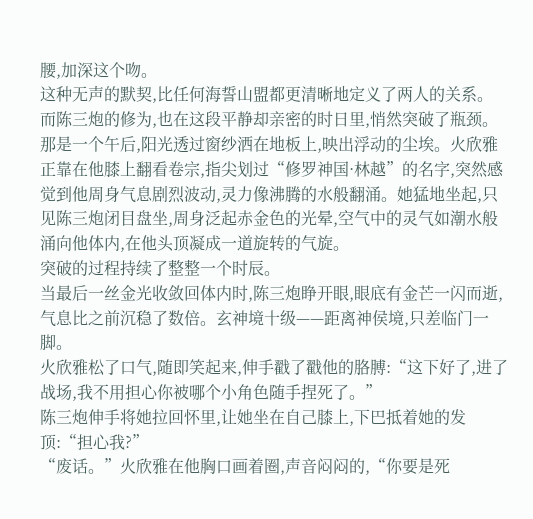腰,加深这个吻。
这种无声的默契,比任何海誓山盟都更清晰地定义了两人的关系。
而陈三炮的修为,也在这段平静却亲密的时日里,悄然突破了瓶颈。
那是一个午后,阳光透过窗纱洒在地板上,映出浮动的尘埃。火欣雅正靠在他膝上翻看卷宗,指尖划过“修罗神国·林越”的名字,突然感觉到他周身气息剧烈波动,灵力像沸腾的水般翻涌。她猛地坐起,只见陈三炮闭目盘坐,周身泛起赤金色的光晕,空气中的灵气如潮水般涌向他体内,在他头顶凝成一道旋转的气旋。
突破的过程持续了整整一个时辰。
当最后一丝金光收敛回体内时,陈三炮睁开眼,眼底有金芒一闪而逝,气息比之前沉稳了数倍。玄神境十级——距离神侯境,只差临门一脚。
火欣雅松了口气,随即笑起来,伸手戳了戳他的胳膊:“这下好了,进了战场,我不用担心你被哪个小角色随手捏死了。”
陈三炮伸手将她拉回怀里,让她坐在自己膝上,下巴抵着她的发顶:“担心我?”
“废话。”火欣雅在他胸口画着圈,声音闷闷的,“你要是死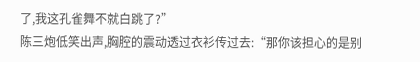了,我这孔雀舞不就白跳了?”
陈三炮低笑出声,胸腔的震动透过衣衫传过去:“那你该担心的是别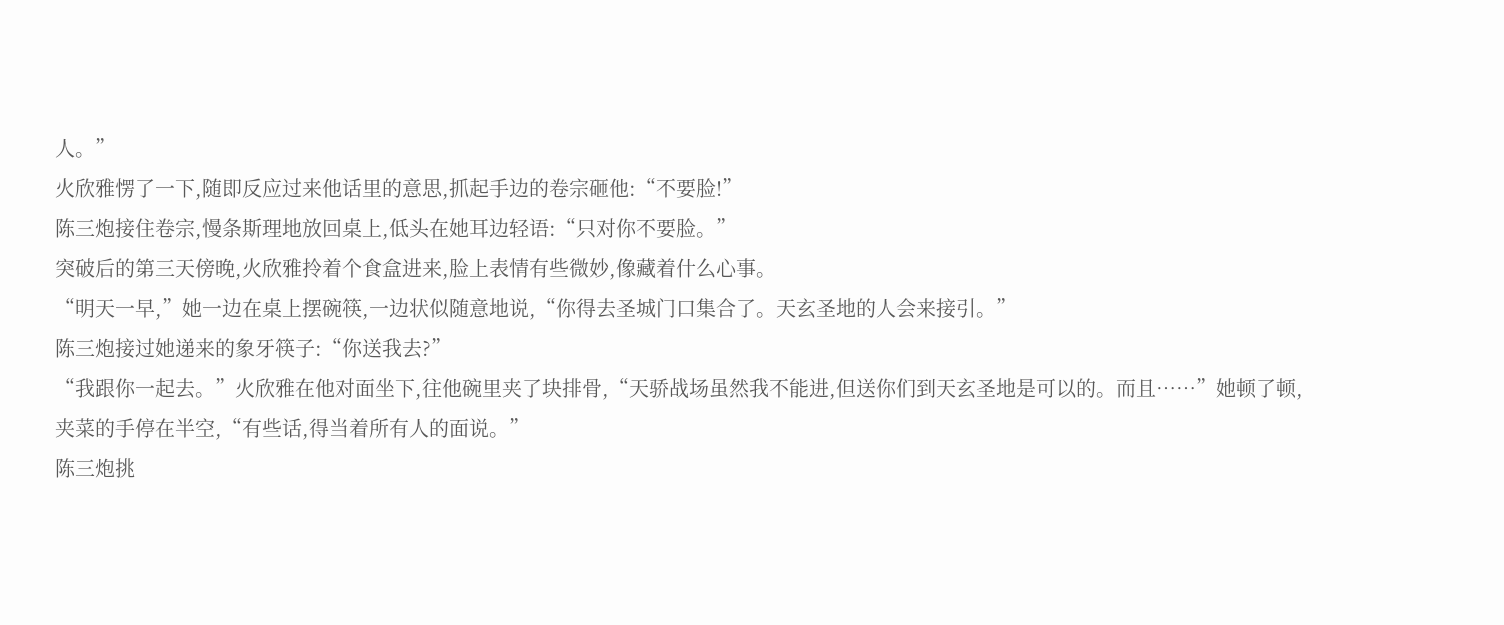人。”
火欣雅愣了一下,随即反应过来他话里的意思,抓起手边的卷宗砸他:“不要脸!”
陈三炮接住卷宗,慢条斯理地放回桌上,低头在她耳边轻语:“只对你不要脸。”
突破后的第三天傍晚,火欣雅拎着个食盒进来,脸上表情有些微妙,像藏着什么心事。
“明天一早,”她一边在桌上摆碗筷,一边状似随意地说,“你得去圣城门口集合了。天玄圣地的人会来接引。”
陈三炮接过她递来的象牙筷子:“你送我去?”
“我跟你一起去。”火欣雅在他对面坐下,往他碗里夹了块排骨,“天骄战场虽然我不能进,但送你们到天玄圣地是可以的。而且……”她顿了顿,夹菜的手停在半空,“有些话,得当着所有人的面说。”
陈三炮挑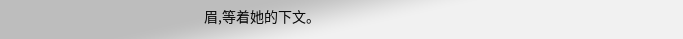眉,等着她的下文。